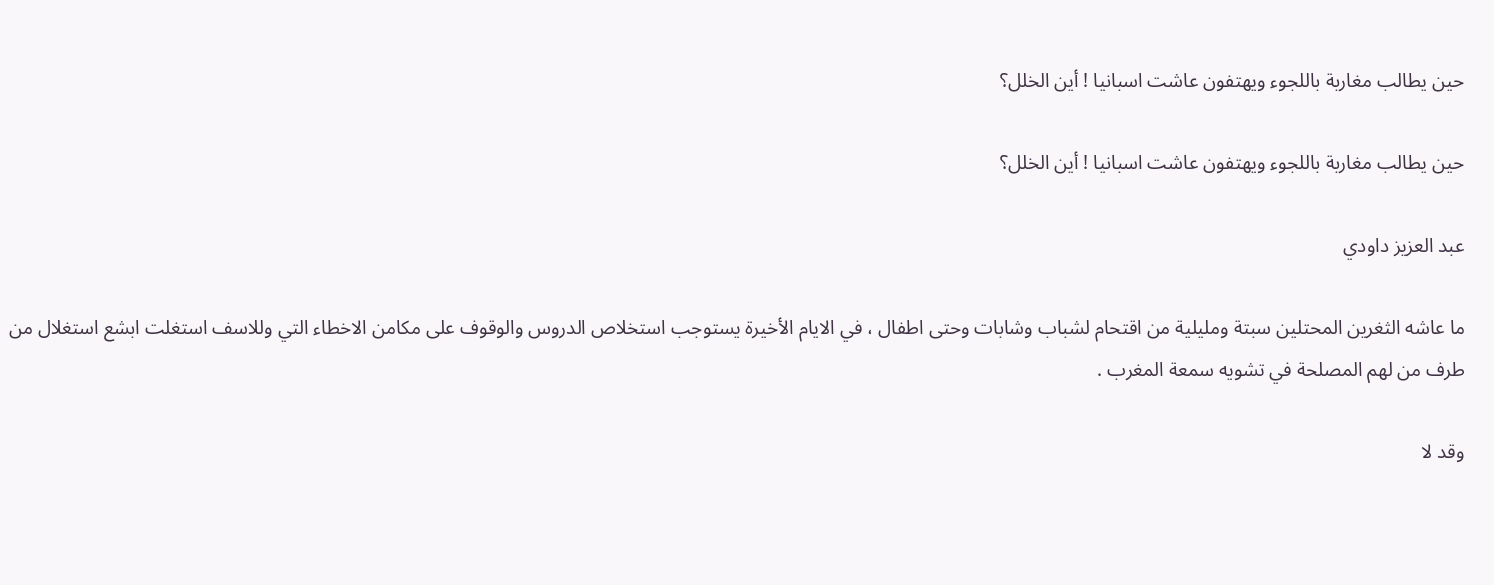حين يطالب مغاربة باللجوء ويهتفون عاشت اسبانيا ! أين الخلل؟

حين يطالب مغاربة باللجوء ويهتفون عاشت اسبانيا ! أين الخلل؟

عبد العزيز داودي

ما عاشه الثغرين المحتلين سبتة ومليلية من اقتحام لشباب وشابات وحتى اطفال ، في الايام الأخيرة يستوجب استخلاص الدروس والوقوف على مكامن الاخطاء التي وللاسف استغلت ابشع استغلال من طرف من لهم المصلحة في تشويه سمعة المغرب .

وقد لا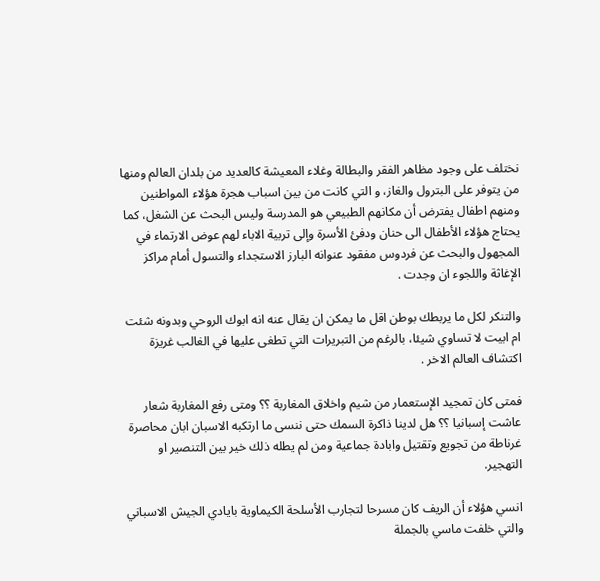نختلف على وجود مظاهر الفقر والبطالة وغلاء المعيشة كالعديد من بلدان العالم ومنها من يتوفر على البترول والغاز، و التي كانت من بين اسباب هجرة هؤلاء المواطنين ومنهم اطفال يفترض أن مكانهم الطبيعي هو المدرسة وليس البحث عن الشغل، كما يحتاج هؤلاء الأطفال الى حنان ودفئ الأسرة وإلى تربية الاباء لهم عوض الارتماء في المجهول والبحث عن فردوس مفقود عنوانه البارز الاستجداء والتسول أمام مراكز الإغاثة واللجوء ان وجدت .

والتنكر لكل ما يربطك بوطن اقل ما يمكن ان يقال عنه انه ابوك الروحي وبدونه شئت ام ابيت لا تساوي شيئا، بالرغم من التبريرات التي تطغى عليها في الغالب غريزة اكتشاف العالم الاخر .

فمتى كان تمجيد الإستعمار من شيم واخلاق المغاربة ؟؟ ومتى رفع المغاربة شعار عاشت إسبانيا ؟؟ هل لدينا ذاكرة السمك حتى ننسى ما ارتكبه الاسبان ابان محاصرة غرناطة من تجويع وتقتيل وابادة جماعية ومن لم يطله ذلك خير بين التنصير او التهجير.

انسي هؤلاء أن الريف كان مسرحا لتجارب الأسلحة الكيماوية بايادي الجيش الاسباني والتي خلفت ماسي بالجملة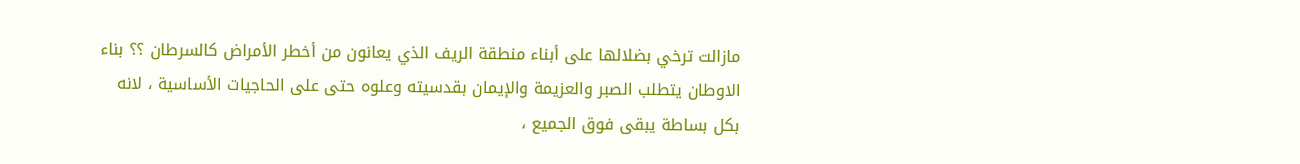مازالت ترخي بضلالها على أبناء منطقة الريف الذي يعانون من أخطر الأمراض كالسرطان ؟؟ بناء الاوطان يتطلب الصبر والعزيمة والإيمان بقدسيته وعلوه حتى على الحاجيات الأساسية ، لانه بكل بساطة يبقى فوق الجميع ،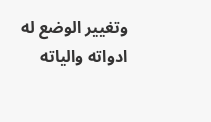وتغيير الوضع له ادواته والياته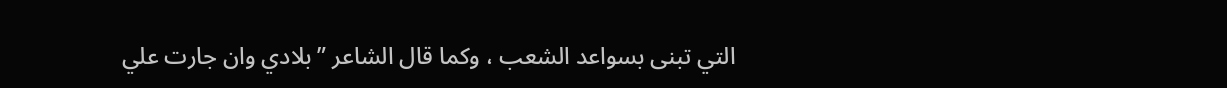التي تبنى بسواعد الشعب ، وكما قال الشاعر ” بلادي وان جارت علي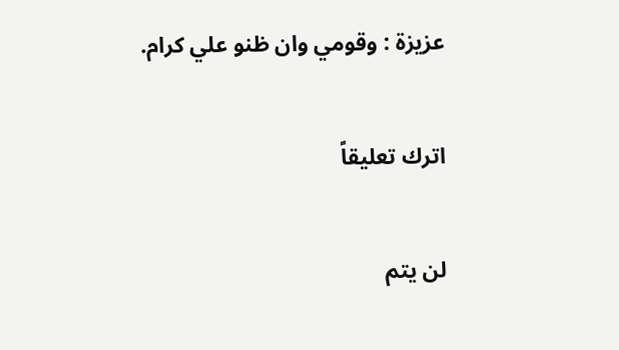عزيزة : وقومي وان ظنو علي كرام.

اترك تعليقاً

لن يتم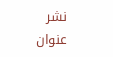نشر عنوان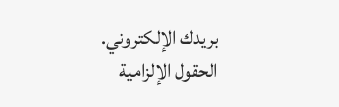بريدك الإلكتروني. الحقول الإلزامية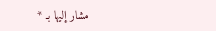مشار إليها بـ *